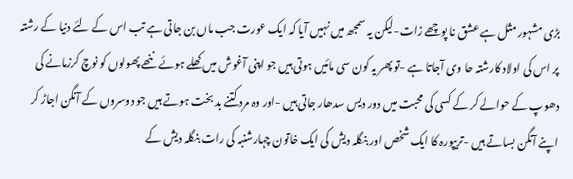بڑی مشہور مثل ہے عشق نا پوچھے زات-لیکن یہ سمجھ میں نہیں آیا کہ ایک عورت جب ماں بن جاتی ہے تب اس کے لئے دنیا کے رشتہ پر اس کی اولاد کارشتہ حا وی آجاتا ہے -تو پھر یہ کون سی مائیں ہوتی ہیں جو اپنی آغوش میں کھلے ہوئے ننھے پھولوں کو نوچ کرزمانے کی دھوپ کے حوالے کر کے کسی کی محبت میں دور دیس سدھار جاتی ہیں -اور وہ مرد کتنے بد بخت ہوتے ہیں جو دوسروں کے آنگن اجاڑ کر اپنے آنگن بساتے ہیں -تریپورہ کا ایک شخص اور بنگلہ دیش کی ایک خاتون چہارشنبہ کی رات بنگلہ دیش کے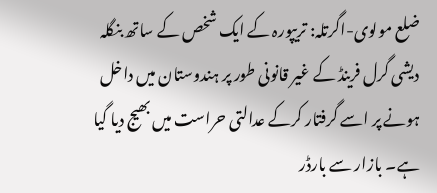ضلع مولوی-اگرتلہ: تریپورہ کے ایک شخص کے ساتھ بنگلہ دیشی گرل فرینڈ کے غیر قانونی طور پر ہندوستان میں داخل ہونے پر اسے گرفتار کرکے عدالتی حراست میں بھیج دیا گیا ہے۔ بازار سے بارڈر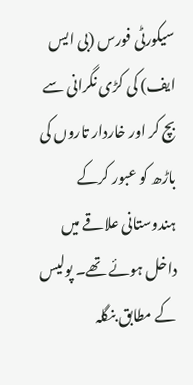سیکورٹی فورس (بی ایس ایف) کی کڑی نگرانی سے بچ کر اور خاردار تاروں کی باڑھ کو عبور کرکے ہندوستانی علاقے میں داخل ہوئے تھے۔ پولیس کے مطابق بنگلہ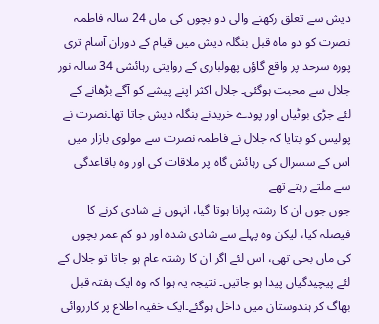دیش سے تعلق رکھنے والی دو بچوں کی ماں 24 سالہ فاطمہ نصرت کو دو ماہ قبل بنگلہ دیش میں قیام کے دوران آسام تری پورہ سرحد پر واقع گاؤں پھولباری کے روایتی رہائشی 34 سالہ نور جلال سے محبت ہوگئی۔ جلال اکثر اپنے پیشے کو آگے بڑھانے کے لئے جڑی بوٹیاں اور پودے خریدنے بنگلہ دیش جاتا تھا۔نصرت نے پولیس کو بتایا کہ جلال نے فاطمہ نصرت سے مولوی بازار میں اس کے سسرال کی رہائش گاہ پر ملاقات کی اور وہ باقاعدگی سے ملتے رہتے تھے
جوں جوں ان کا رشتہ پرانا ہوتا گیا، انہوں نے شادی کرنے کا فیصلہ کیا، لیکن وہ پہلے سے شادی شدہ اور دو کم عمر بچوں کی ماں بحی تھی، اس لئے اگر ان کا رشتہ عام ہو جاتا تو جلال کے لئے پیچیدگیاں پیدا ہو جاتیں۔ نتیجہ یہ ہوا کہ وہ ایک ہفتہ قبل بھاگ کر ہندوستان میں داخل ہوگئے۔ایک خفیہ اطلاع پر کارروائی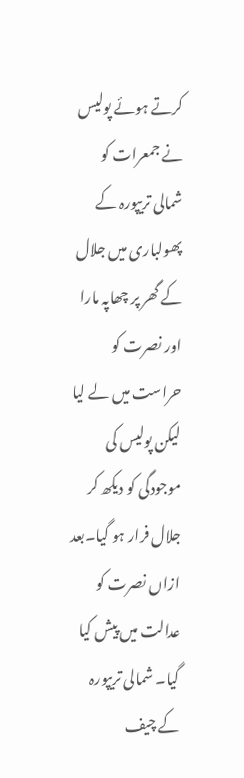کرتے ہوئے پولیس نے جمعرات کو شمالی تریپورہ کے پھولباری میں جلال کے گھر پر چھاپہ مارا اور نصرت کو حراست میں لے لیا لیکن پولیس کی موجودگی کو دیکھ کر جلال فرار ہو گیا۔بعد ازاں نصرت کو عدالت میں پیش کیا گیا۔ شمالی تریپورہ کے چیف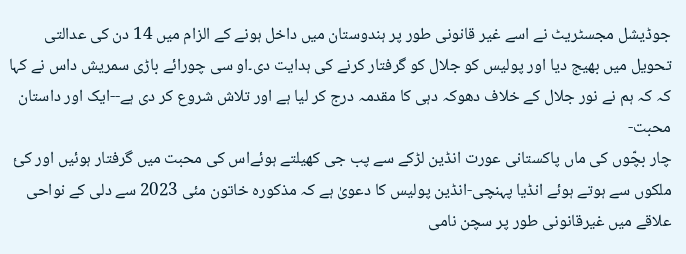جوڈیشل مجسٹریٹ نے اسے غیر قانونی طور پر ہندوستان میں داخل ہونے کے الزام میں 14 دن کی عدالتی تحویل میں بھیج دیا اور پولیس کو جلال کو گرفتار کرنے کی ہدایت دی۔او سی چورائے باڑی سمریش داس نے کہا کہ کہ ہم نے نور جلال کے خلاف دھوکہ دہی کا مقدمہ درج کر لیا ہے اور تلاش شروع کر دی ہے--ایک اور داستان محبت-
چار بچّوں کی ماں پاکستانی عورت انڈین لڑکے سے پب جی کھیلتے ہوئےاس کی محبت میں گرفتار ہوئیں اور کئ ملکوں سے ہوتے ہوئے انڈیا پہنچی-انڈین پولیس کا دعویٰ ہے کہ مذکورہ خاتون مئی 2023 سے دلی کے نواحی علاقے میں غیرقانونی طور پر سچن نامی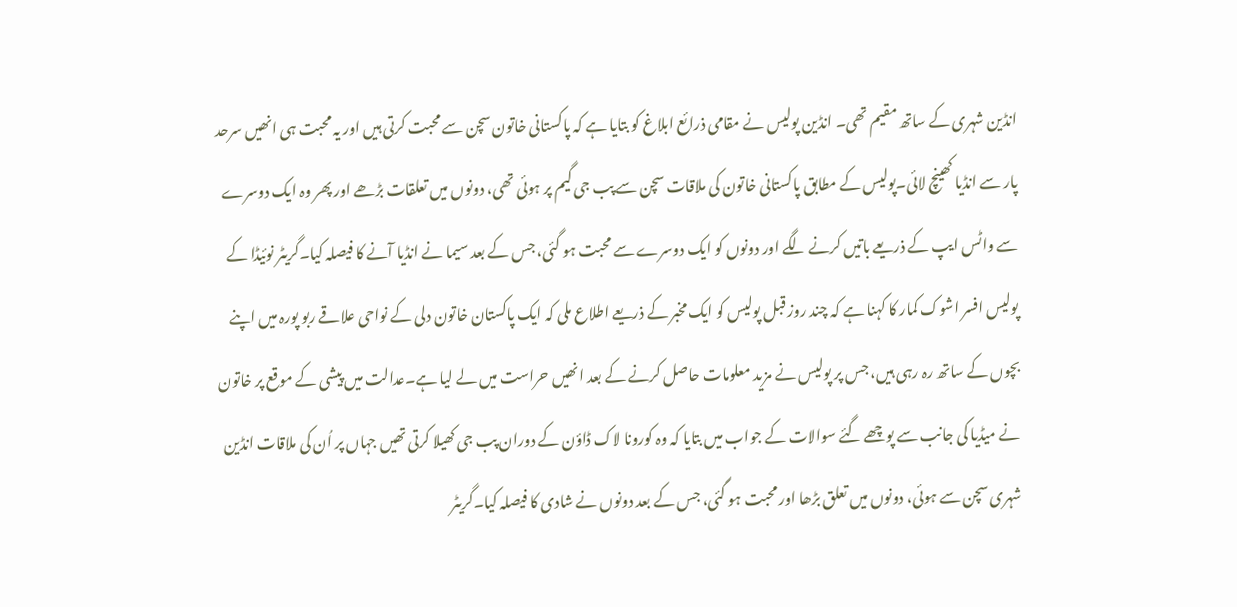انڈین شہری کے ساتھ مقیم تھی۔ انڈین پولیس نے مقامی ذرائع ابلاغ کو بتایا ہے کہ پاکستانی خاتون سچن سے محبت کرتی ہیں اور یہ محبت ہی انھیں سرحد پار سے انڈیا کھینچ لائی۔پولیس کے مطابق پاکستانی خاتون کی ملاقات سچن سے پب جی گیم پر ہوئی تھی، دونوں میں تعلقات بڑھے اور پھر وہ ایک دوسرے سے واٹس ایپ کے ذریعے باتیں کرنے لگے اور دونوں کو ایک دوسرے سے محبت ہو گئی، جس کے بعد سیما نے انڈیا آنے کا فیصلہ کیا۔گریٹر نوئیڈا کے پولیس افسر اشوک کمار کا کہنا ہے کہ چند روز قبل پولیس کو ایک مخبر کے ذریعے اطلاع ملی کہ ایک پاکستان خاتون دلی کے نواحی علاقے ربو پورہ میں اپنے بچوں کے ساتھ رہ رہی ہیں، جس پر پولیس نے مزید معلومات حاصل کرنے کے بعد انھیں حراست میں لے لیا ہے۔عدالت میں پیشی کے موقع پر خاتون نے میڈیا کی جانب سے پوچھے گئے سوالات کے جواب میں بتایا کہ وہ کورونا لاک ڈاؤن کے دوران پب جی کھیلا کرتی تھیں جہاں پر اُن کی ملاقات انڈین شہری سچن سے ہوئی، دونوں میں تعلق بڑھا اور محبت ہو گئی، جس کے بعد دونوں نے شادی کا فیصلہ کیا۔گریٹر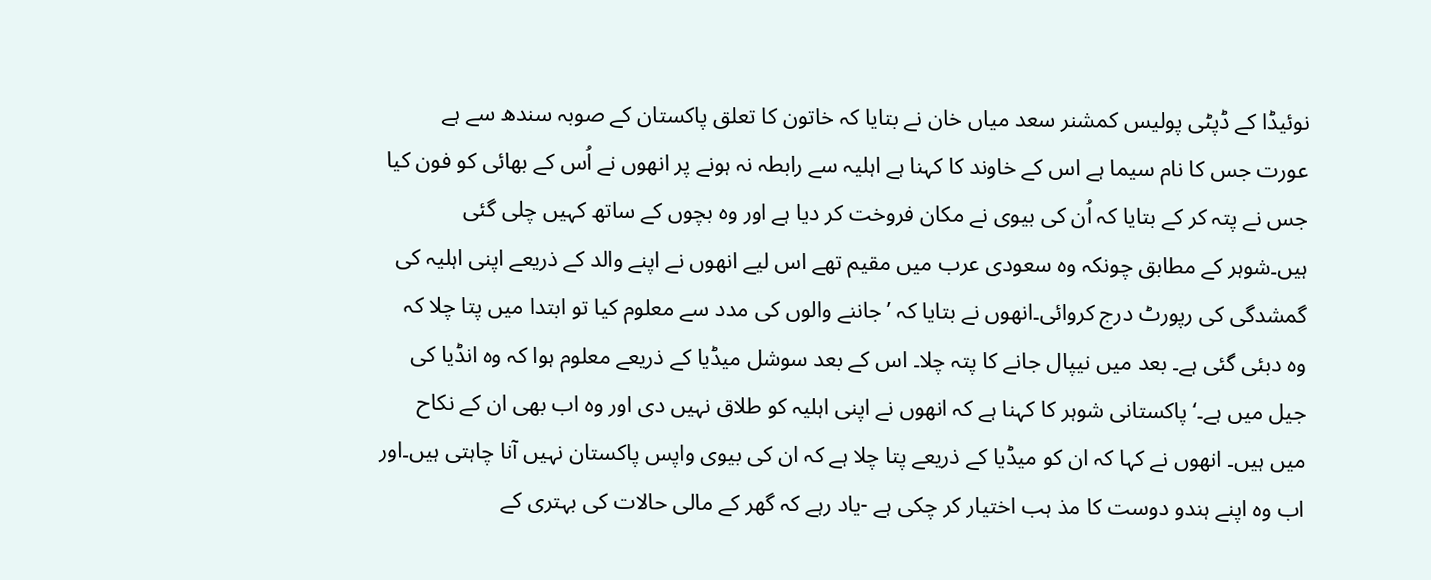نوئیڈا کے ڈپٹی پولیس کمشنر سعد میاں خان نے بتایا کہ خاتون کا تعلق پاکستان کے صوبہ سندھ سے ہے
عورت جس کا نام سیما ہے اس کے خاوند کا کہنا ہے اہلیہ سے رابطہ نہ ہونے پر انھوں نے اُس کے بھائی کو فون کیا جس نے پتہ کر کے بتایا کہ اُن کی بیوی نے مکان فروخت کر دیا ہے اور وہ بچوں کے ساتھ کہیں چلی گئی ہیں۔شوہر کے مطابق چونکہ وہ سعودی عرب میں مقیم تھے اس لیے انھوں نے اپنے والد کے ذریعے اپنی اہلیہ کی گمشدگی کی رپورٹ درج کروائی۔انھوں نے بتایا کہ ’جاننے والوں کی مدد سے معلوم کیا تو ابتدا میں پتا چلا کہ وہ دبئی گئی ہے۔ بعد میں نیپال جانے کا پتہ چلا۔ اس کے بعد سوشل میڈیا کے ذریعے معلوم ہوا کہ وہ انڈیا کی جیل میں ہے۔‘پاکستانی شوہر کا کہنا ہے کہ انھوں نے اپنی اہلیہ کو طلاق نہیں دی اور وہ اب بھی ان کے نکاح میں ہیں۔ انھوں نے کہا کہ ان کو میڈیا کے ذریعے پتا چلا ہے کہ ان کی بیوی واپس پاکستان نہیں آنا چاہتی ہیں۔اور اب وہ اپنے ہندو دوست کا مذ ہب اختیار کر چکی ہے -یاد رہے کہ گھر کے مالی حالات کی بہتری کے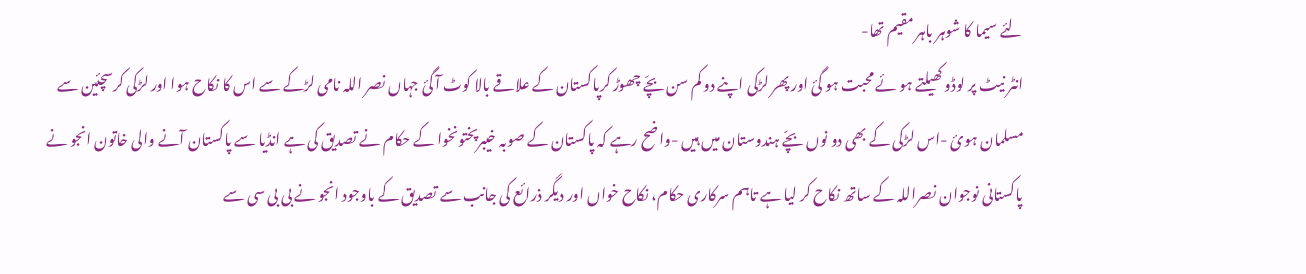لئے سیما کا شوہر باہر مقیم تھا-
انٹر نیٹ پر لوڈو کھیلتے ہو ئے محبت ہو گئ اور پھر لڑکی اپنے دو کم سن بچّے چھوڑ کرپاکستان کے علاقے بالا کوٹ آ گئ جہاں نصر اللہ نامی لڑکے سے اس کا نکاح ہوا اور لڑکی کرسچئین سے مسلمان ہوئ -اس لڑکی کے بھی دو نوں بچّے ہندوستان میں ہیں -واضح رہے کہ پاکستان کے صوبہ خیبرپختونخوا کے حکام نے تصدیق کی ہے انڈیا سے پاکستان آنے والی خاتون انجو نے پاکستانی نوجوان نصراللہ کے ساتھ نکاح کر لیا ہے تاہم سرکاری حکام، نکاح خواں اور دیگر ذرائع کی جانب سے تصدیق کے باوجود انجو نے بی بی سی سے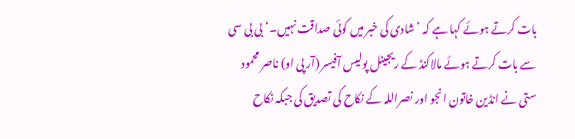بات کرتے ہوئے کہا ہے کہ ’شادی کی خبر میں کوئی صداقت نہیں۔‘بی بی سی سے بات کرتے ہوئے مالاکنڈ کے ریجینل پولیس آفیسر (آر پی او) ناصر محمود ستی نے انڈین خاتون انجو اور نصراللہ کے نکاح کی تصدیق کی جبکہ نکاح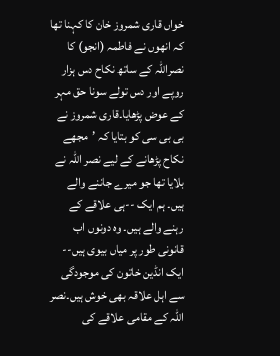خواں قاری شمروز خان کا کہنا تھا کہ انھوں نے فاطمہ (انجو) کا نصراللہ کے ساتھ نکاح دس ہزار روپے اور دس تولے سونا حق مہر کے عوض پڑھایا۔قاری شمروز نے بی بی سی کو بتایا کہ ’مجھے نکاح پڑھانے کے لیے نصر اللہ نے بلایا تھا جو میرے جاننے والے ہیں۔ ہم ایک --ہی علاقے کے رہنے والے ہیں۔ وہ دونوں اب قانونی طور پر میاں بیوی ہیں--
ایک انڈین خاتون کی موجودگی سے اہل علاقہ بھی خوش ہیں۔نصر اللہ کے مقامی علاقے کی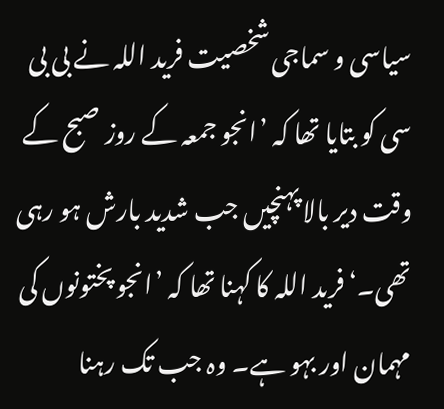سیاسی و سماجی شخصیت فرید اللہ نے بی بی سی کو بتایا تھا کہ ’انجو جمعہ کے روز صبح کے وقت دیر بالا پہنچیں جب شدید بارش ہو رہی تھی۔‘فرید اللہ کا کہنا تھا کہ ’انجو پختونوں کی مہمان اور بہو ہے۔ وہ جب تک رہنا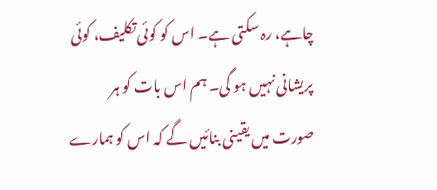چاہے، رہ سکتی ہے۔ اس کو کوئی تکلیف، کوئی پریشانی نہیں ہو گی۔ ہم اس بات کو ہر صورت میں یقینی بنائیں گے کہ اس کو ہمارے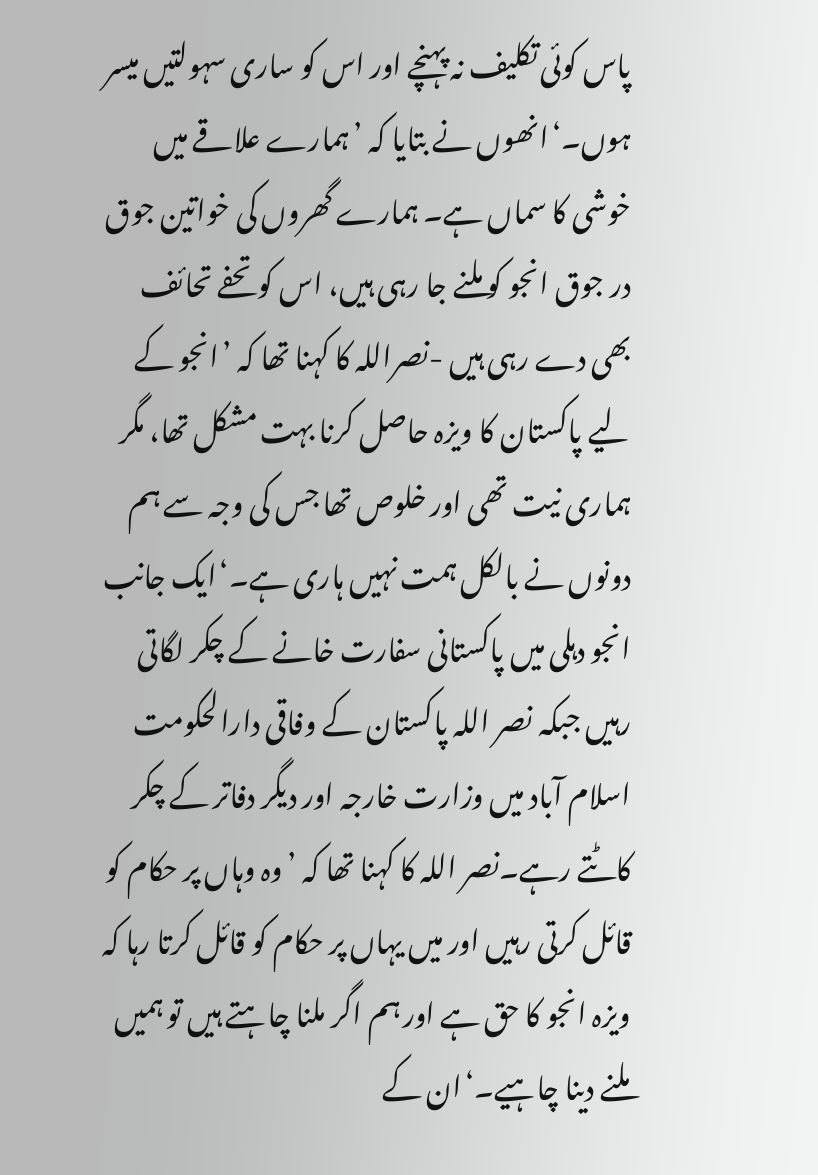پاس کوئی تکلیف نہ پہنچے اور اس کو ساری سہولتیں میسر ہوں۔‘انھوں نے بتایا کہ ’ہمارے علاقے میں خوشی کا سماں ہے۔ ہمارے گھروں کی خواتین جوق در جوق انجو کو ملنے جا رہی ہیں، اس کو تحفے تحائف بھی دے رہی ہیں -نصراللہ کا کہنا تھا کہ ’انجو کے لیے پاکستان کا ویزہ حاصل کرنا بہت مشکل تھا، مگر ہماری نیت تھی اور خلوص تھا جس کی وجہ سے ہم دونوں نے بالکل ہمت نہیں ہاری ہے۔‘ایک جانب انجو دہلی میں پاکستانی سفارت خانے کے چکر لگاتی رہیں جبکہ نصر اللہ پاکستان کے وفاقی دارالحکومت اسلام آباد میں وزارت خارجہ اور دیگر دفاتر کے چکر کاٹتے رہے۔نصر اللہ کا کہنا تھا کہ ’وہ وہاں پر حکام کو قائل کرتی رہیں اور میں یہاں پر حکام کو قائل کرتا رہا کہ ویزہ انجو کا حق ہے اور ہم اگر ملنا چاہتے ہیں تو ہمیں ملنے دینا چاہیے۔‘ان کے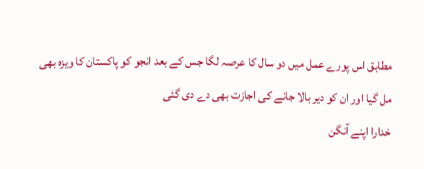مطابق اس پورے عمل میں دو سال کا عرصہ لگا جس کے بعد انجو کو پاکستان کا ویزہ بھی مل گیا اور ان کو دیر بالا جانے کی اجازت بھی دے دی گئی
خدارا اپنے آنگن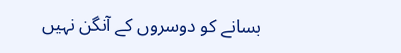بسانے کو دوسروں کے آنگن نہیں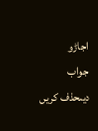اجاڑو
جواب دیںحذف کریں